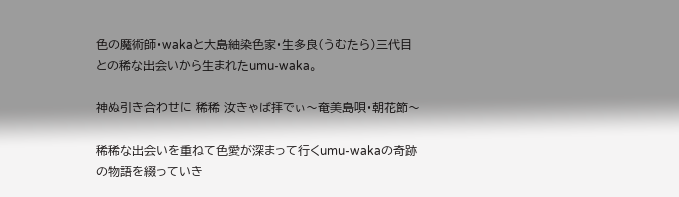色の魔術師・wakaと大島紬染色家・生多良(うむたら)三代目との稀な出会いから生まれたumu-waka。

神ぬ引き合わせに 稀稀 汝きゃば拝でぃ〜奄美島唄・朝花節〜

稀稀な出会いを重ねて色愛が深まって行くumu-wakaの奇跡の物語を綴っていき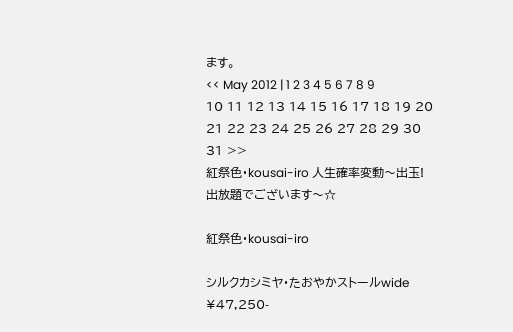ます。
<< May 2012 | 1 2 3 4 5 6 7 8 9 10 11 12 13 14 15 16 17 18 19 20 21 22 23 24 25 26 27 28 29 30 31 >>
紅祭色・kousai-iro 人生確率変動〜出玉!出放題でございます〜☆

紅祭色・kousai-iro

シルクカシミヤ・たおやかストールwide ¥47,250-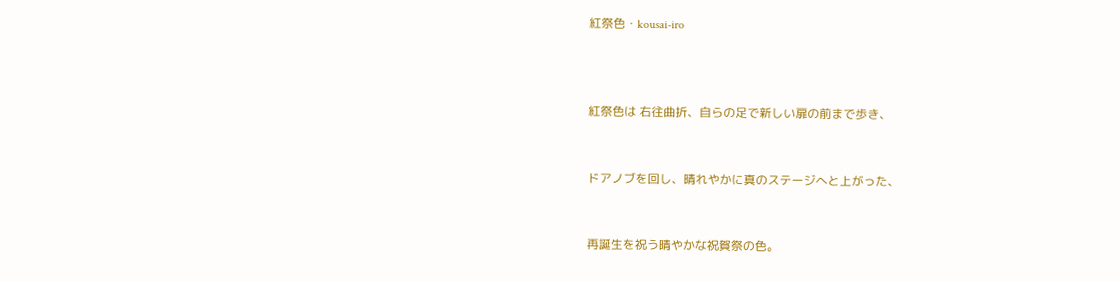紅祭色・kousai-iro



紅祭色は 右往曲折、自らの足で新しい扉の前まで歩き、


ドアノブを回し、晴れやかに真のステージへと上がった、


再誕生を祝う晴やかな祝賀祭の色。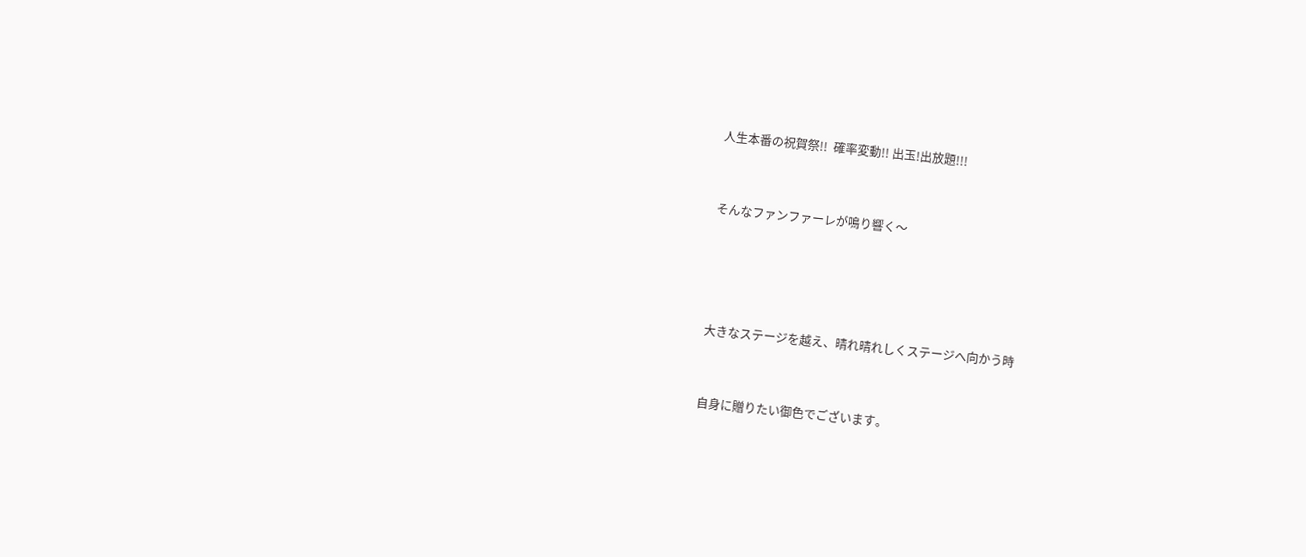人生本番の祝賀祭!!  確率変動!! 出玉!出放題!!!


そんなファンファーレが鳴り響く〜




大きなステージを越え、晴れ晴れしくステージへ向かう時


自身に贈りたい御色でございます。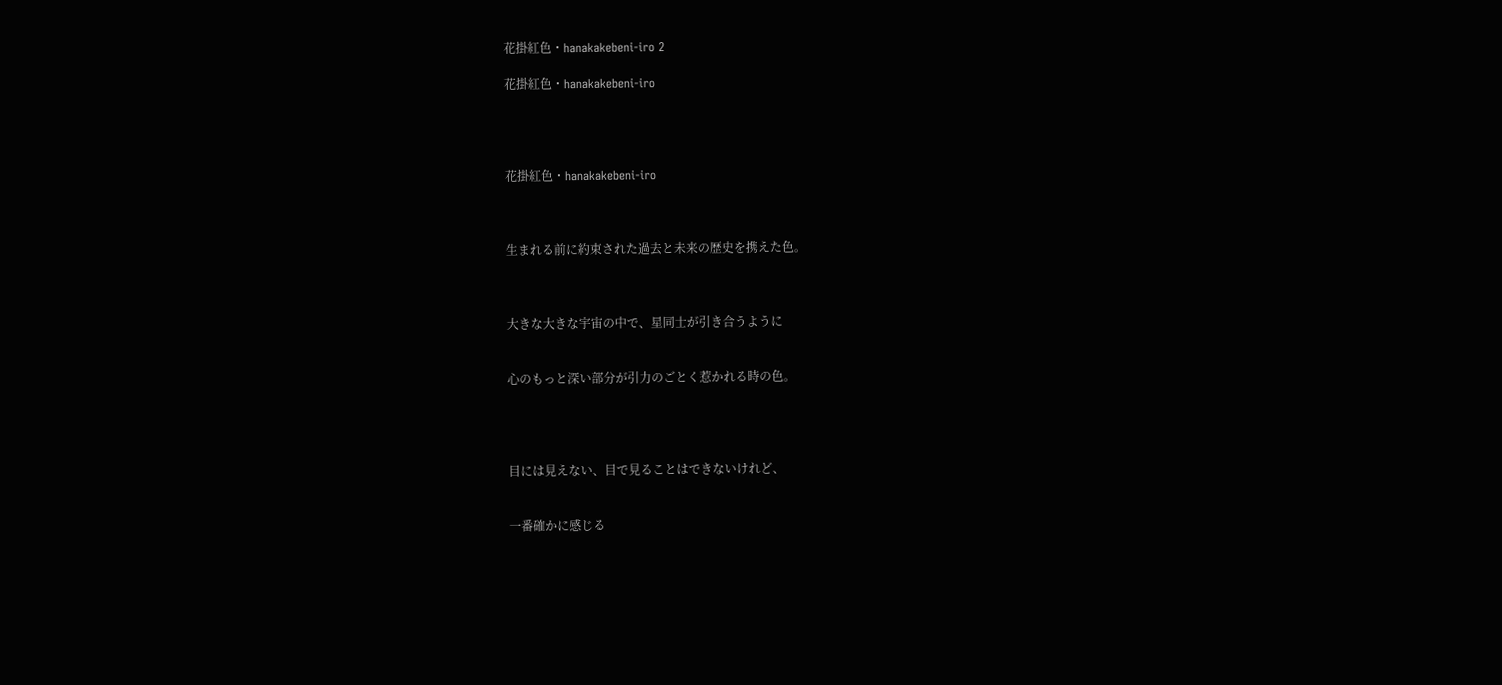花掛紅色・hanakakebeni-iro 2

花掛紅色・hanakakebeni-iro




花掛紅色・hanakakebeni-iro



生まれる前に約束された過去と未来の歴史を携えた色。



大きな大きな宇宙の中で、星同士が引き合うように


心のもっと深い部分が引力のごとく惹かれる時の色。




目には見えない、目で見ることはできないけれど、


一番確かに感じる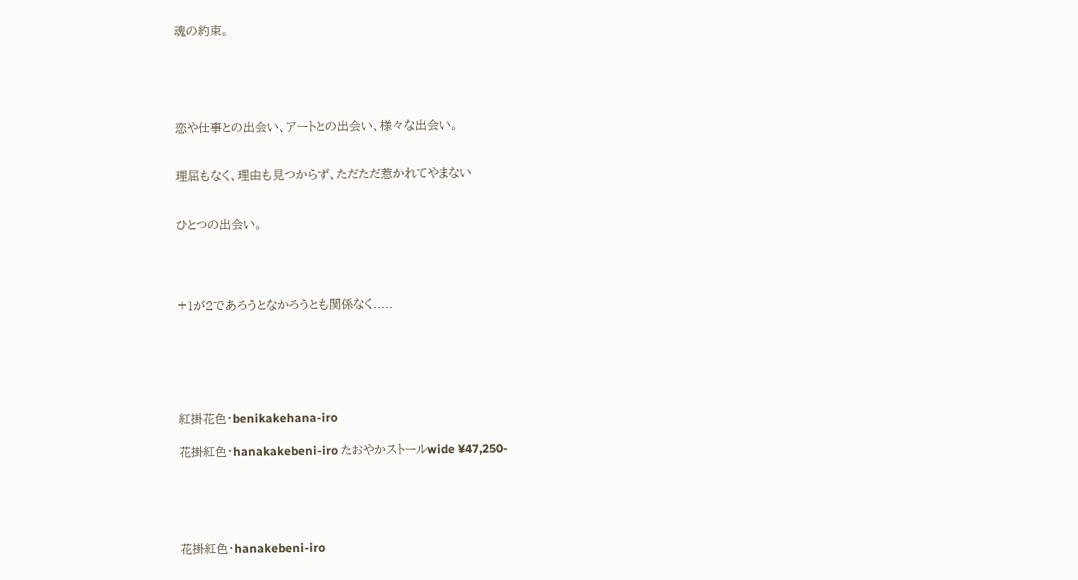魂の約束。





恋や仕事との出会い、アートとの出会い、様々な出会い。


理屈もなく、理由も見つからず、ただただ惹かれてやまない


ひとつの出会い。




+1が2であろうとなかろうとも関係なく.....






紅掛花色・benikakehana-iro

花掛紅色・hanakakebeni-iro たおやかストールwide ¥47,250-





花掛紅色・hanakebeni-iro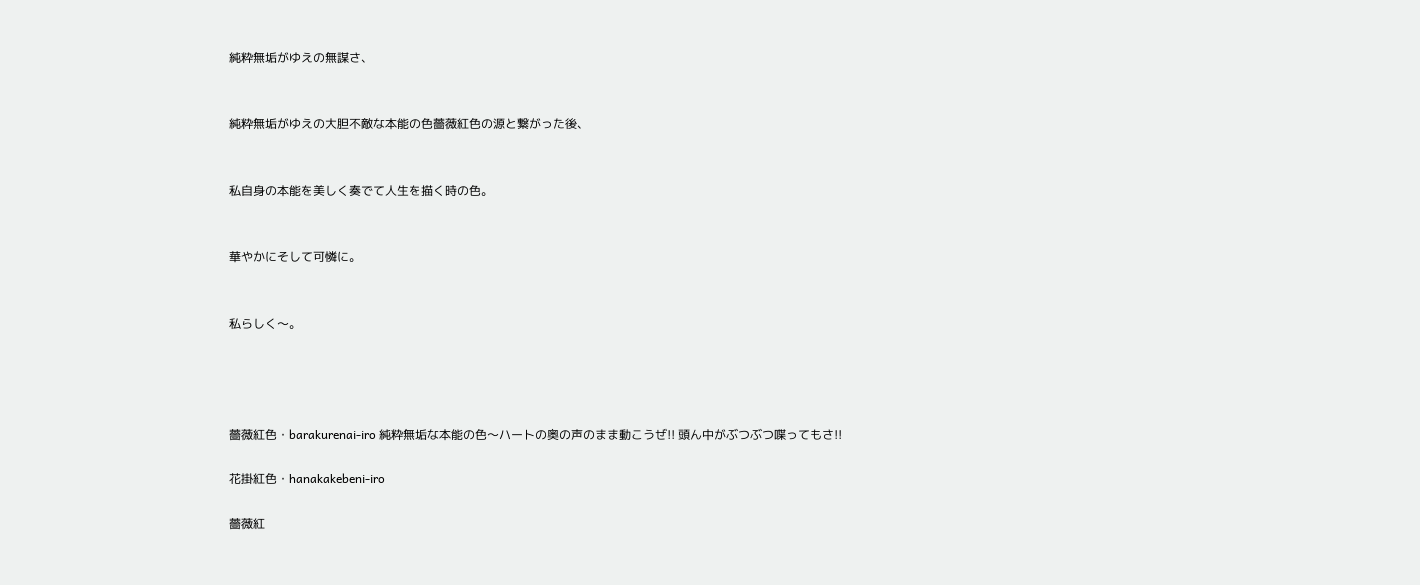純粋無垢がゆえの無謀さ、


純粋無垢がゆえの大胆不敵な本能の色薔薇紅色の源と繋がった後、


私自身の本能を美しく奏でて人生を描く時の色。


華やかにそして可憐に。


私らしく〜。




薔薇紅色・barakurenai-iro 純粋無垢な本能の色〜ハートの奥の声のまま動こうぜ!! 頭ん中がぶつぶつ喋ってもさ!!

花掛紅色・hanakakebeni-iro

薔薇紅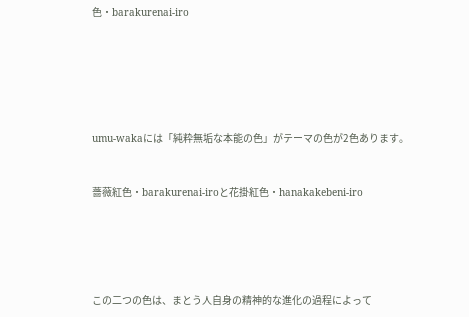色・barakurenai-iro






umu-wakaには「純粋無垢な本能の色」がテーマの色が2色あります。


薔薇紅色・barakurenai-iroと花掛紅色・hanakakebeni-iro





この二つの色は、まとう人自身の精神的な進化の過程によって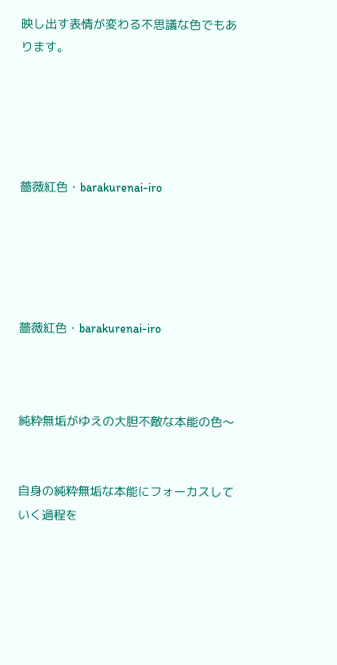映し出す表情が変わる不思議な色でもあります。





薔薇紅色・barakurenai-iro





薔薇紅色・barakurenai-iro



純粋無垢がゆえの大胆不敵な本能の色〜


自身の純粋無垢な本能にフォーカスしていく過程を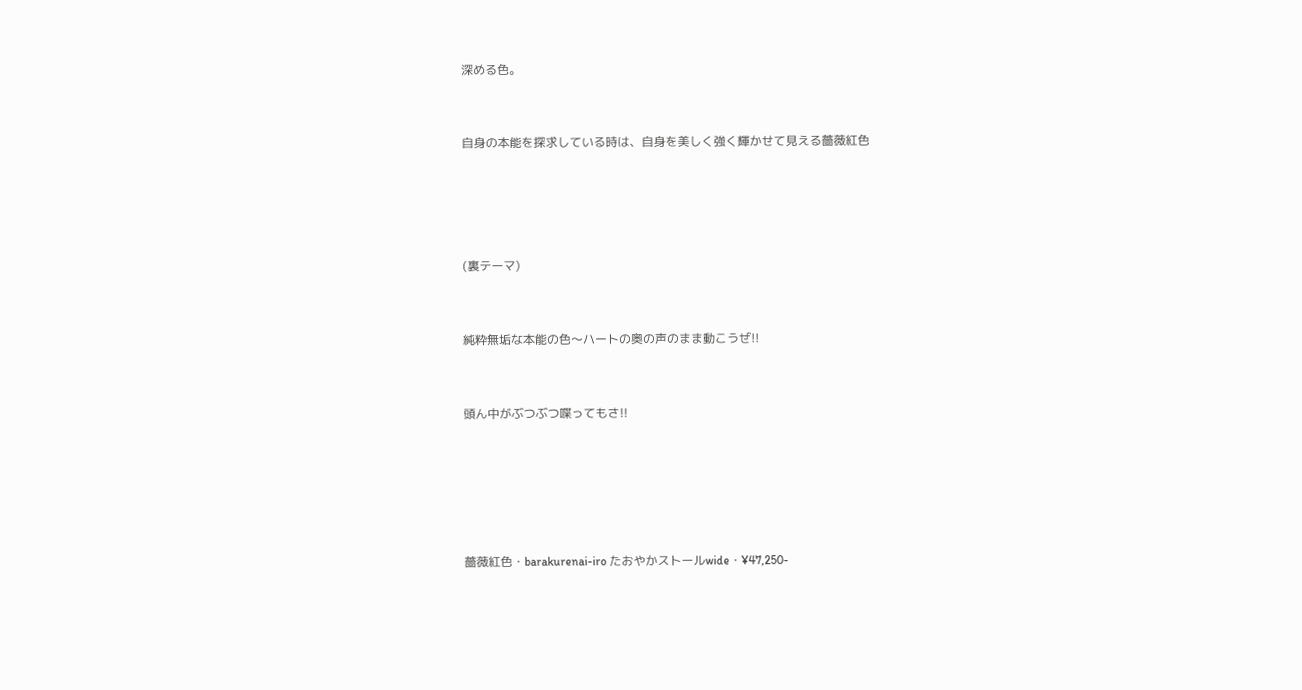深める色。


自身の本能を探求している時は、自身を美しく強く輝かせて見える薔薇紅色




(裏テーマ)


純粋無垢な本能の色〜ハートの奥の声のまま動こうぜ!!


頭ん中がぶつぶつ喋ってもさ!!





薔薇紅色・barakurenai-iro たおやかストールwide・¥47,250-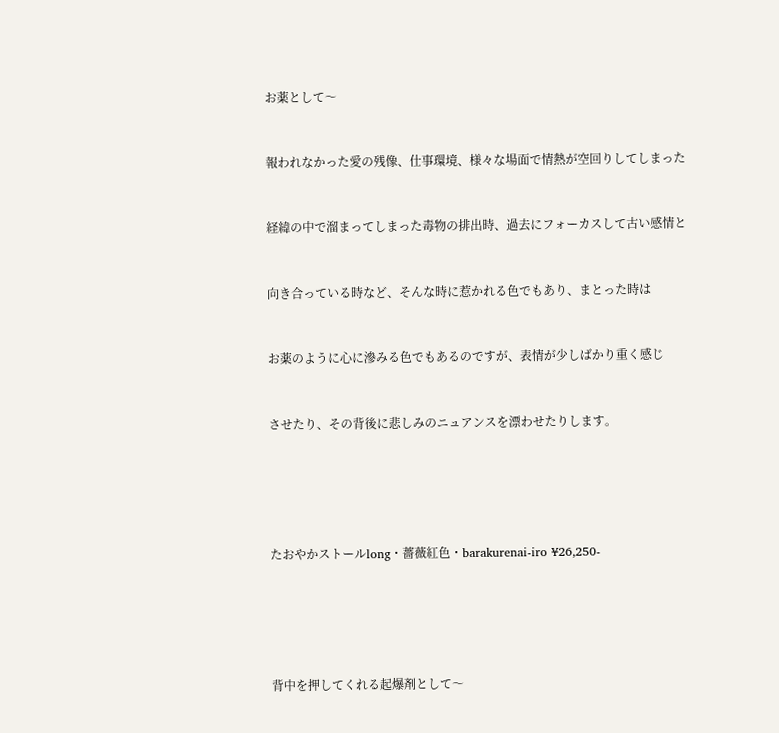お薬として〜


報われなかった愛の残像、仕事環境、様々な場面で情熱が空回りしてしまった


経緯の中で溜まってしまった毒物の排出時、過去にフォーカスして古い感情と


向き合っている時など、そんな時に惹かれる色でもあり、まとった時は


お薬のように心に滲みる色でもあるのですが、表情が少しばかり重く感じ


させたり、その背後に悲しみのニュアンスを漂わせたりします。





たおやかストールlong・薔薇紅色・barakurenai-iro ¥26,250-





背中を押してくれる起爆剤として〜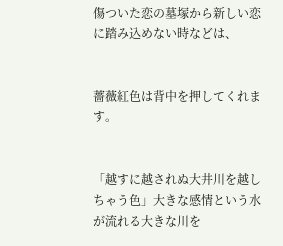傷ついた恋の墓塚から新しい恋に踏み込めない時などは、


薔薇紅色は背中を押してくれます。


「越すに越されぬ大井川を越しちゃう色」大きな感情という水が流れる大きな川を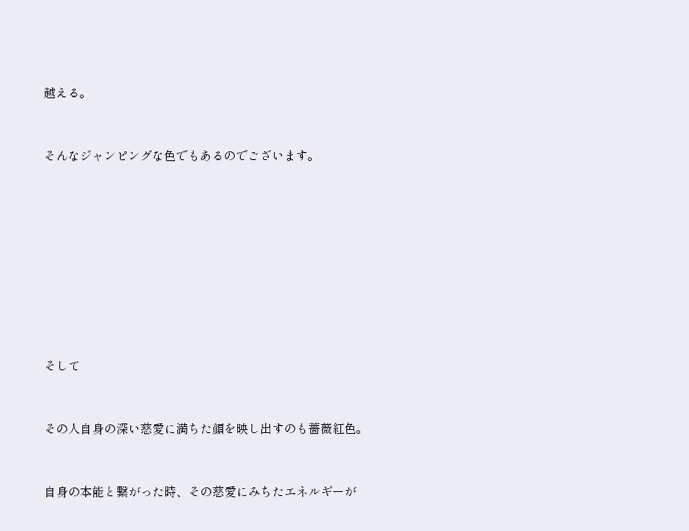越える。


そんなジャンピングな色でもあるのでございます。









そして


その人自身の深い慈愛に満ちた顔を映し出すのも薔薇紅色。


自身の本能と繋がった時、その慈愛にみちたエネルギーが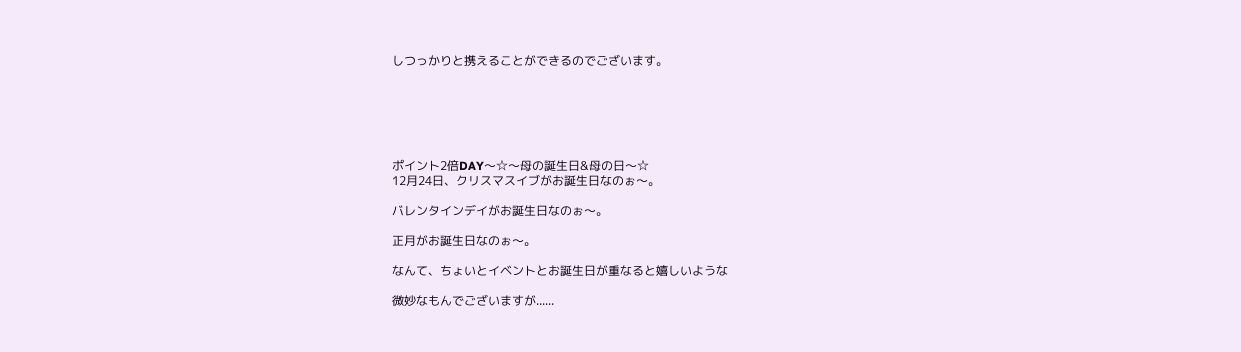しつっかりと携えることができるのでございます。






ポイント2倍DAY〜☆〜母の誕生日&母の日〜☆
12月24日、クリスマスイブがお誕生日なのぉ〜。

バレンタインデイがお誕生日なのぉ〜。

正月がお誕生日なのぉ〜。

なんて、ちょいとイベントとお誕生日が重なると嬉しいような

微妙なもんでございますが......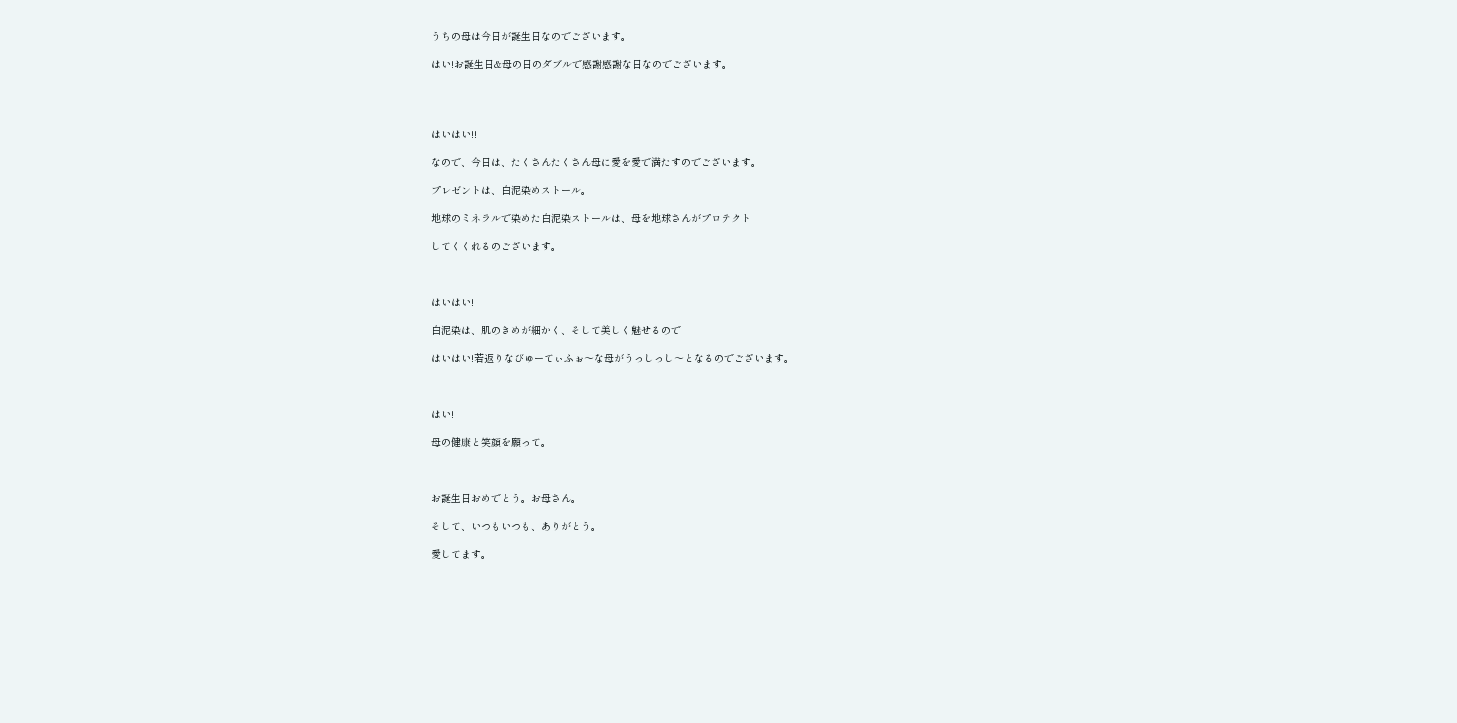うちの母は今日が誕生日なのでございます。

はい!お誕生日&母の日のダブルで感謝感謝な日なのでございます。




はいはい!!

なので、今日は、たくさんたくさん母に愛を愛で満たすのでございます。

プレゼントは、白泥染めストール。

地球のミネラルで染めた白泥染ストールは、母を地球さんがプロテクト

してくくれるのございます。



はいはい!

白泥染は、肌のきめが細かく、そして美しく魅せるので

はいはい!若返りなびゅーてぃふぉ〜な母がうっしっし〜となるのでございます。



はい!

母の健康と笑顔を願って。



お誕生日おめでとう。お母さん。

そして、いつもいつも、ありがとう。

愛してます。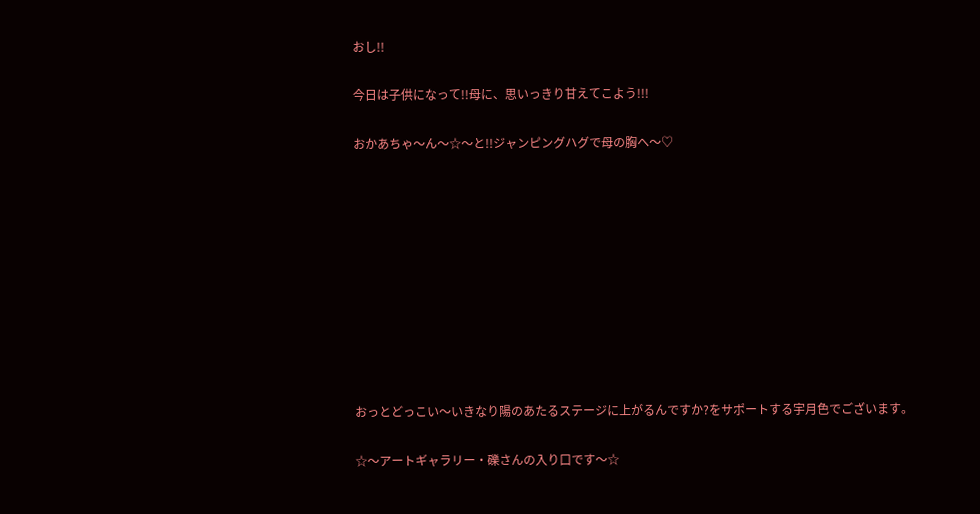おし!!

今日は子供になって!!母に、思いっきり甘えてこよう!!!

おかあちゃ〜ん〜☆〜と!!ジャンピングハグで母の胸へ〜♡










おっとどっこい〜いきなり陽のあたるステージに上がるんですか?をサポートする宇月色でございます。

☆〜アートギャラリー・礫さんの入り口です〜☆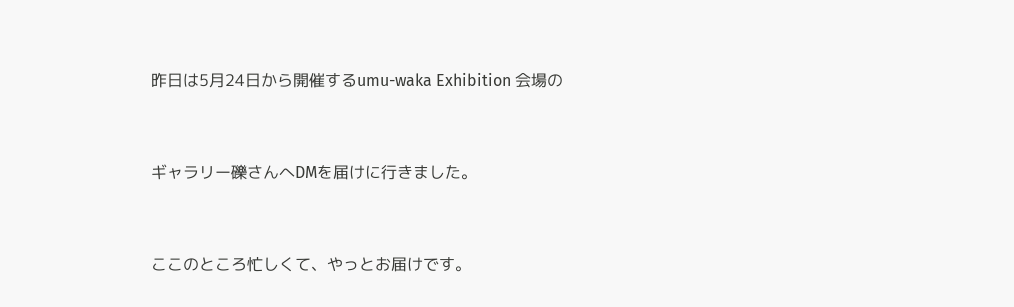昨日は5月24日から開催するumu-waka Exhibition 会場の


ギャラリー礫さんへDMを届けに行きました。


ここのところ忙しくて、やっとお届けです。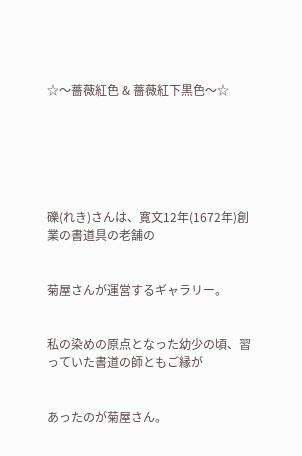☆〜薔薇紅色 & 薔薇紅下黒色〜☆






礫(れき)さんは、寛文12年(1672年)創業の書道具の老舗の


菊屋さんが運営するギャラリー。


私の染めの原点となった幼少の頃、習っていた書道の師ともご縁が


あったのが菊屋さん。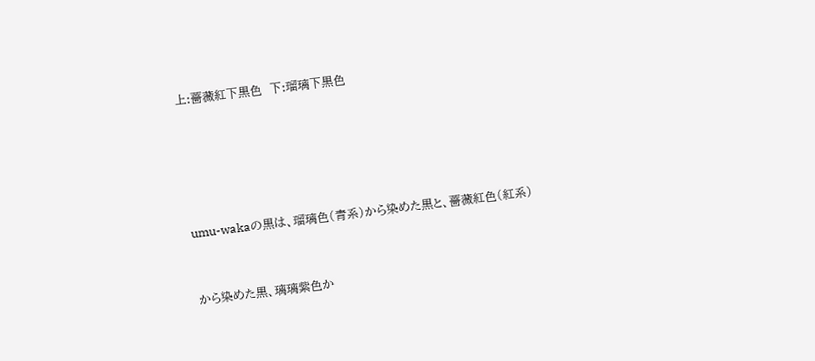上:薔薇紅下黒色  下:瑠璃下黒色





umu-wakaの黒は、瑠璃色(青系)から染めた黒と、薔薇紅色(紅系)


から染めた黒、璃璃紫色か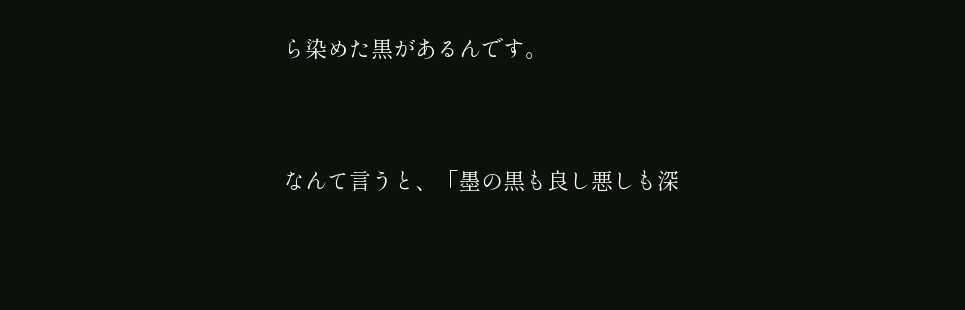ら染めた黒があるんです。


なんて言うと、「墨の黒も良し悪しも深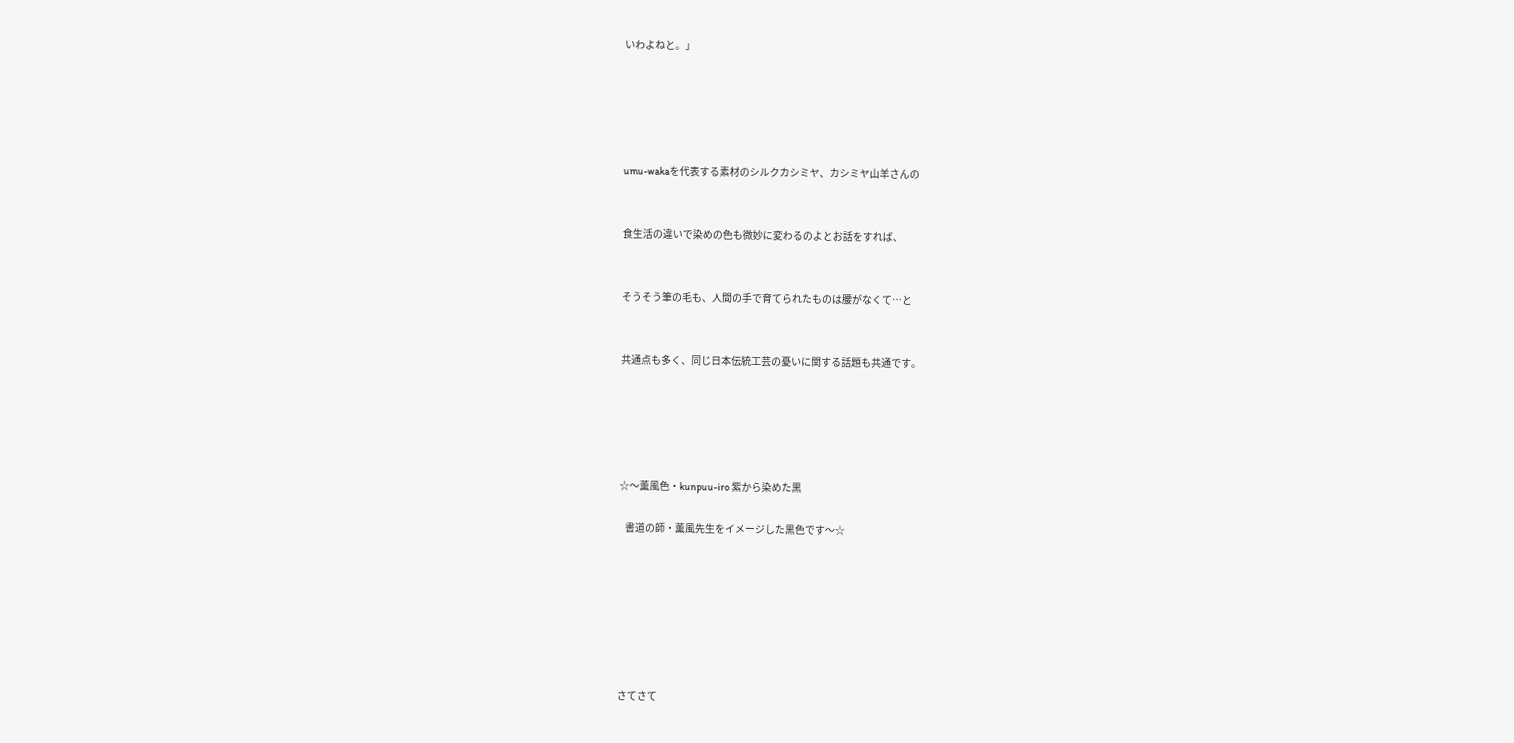いわよねと。」





umu-wakaを代表する素材のシルクカシミヤ、カシミヤ山羊さんの


食生活の違いで染めの色も微妙に変わるのよとお話をすれば、


そうそう筆の毛も、人間の手で育てられたものは腰がなくて…と


共通点も多く、同じ日本伝統工芸の憂いに関する話題も共通です。





☆〜薫風色・kunpuu-iro 紫から染めた黒

   書道の師・薫風先生をイメージした黒色です〜☆







さてさて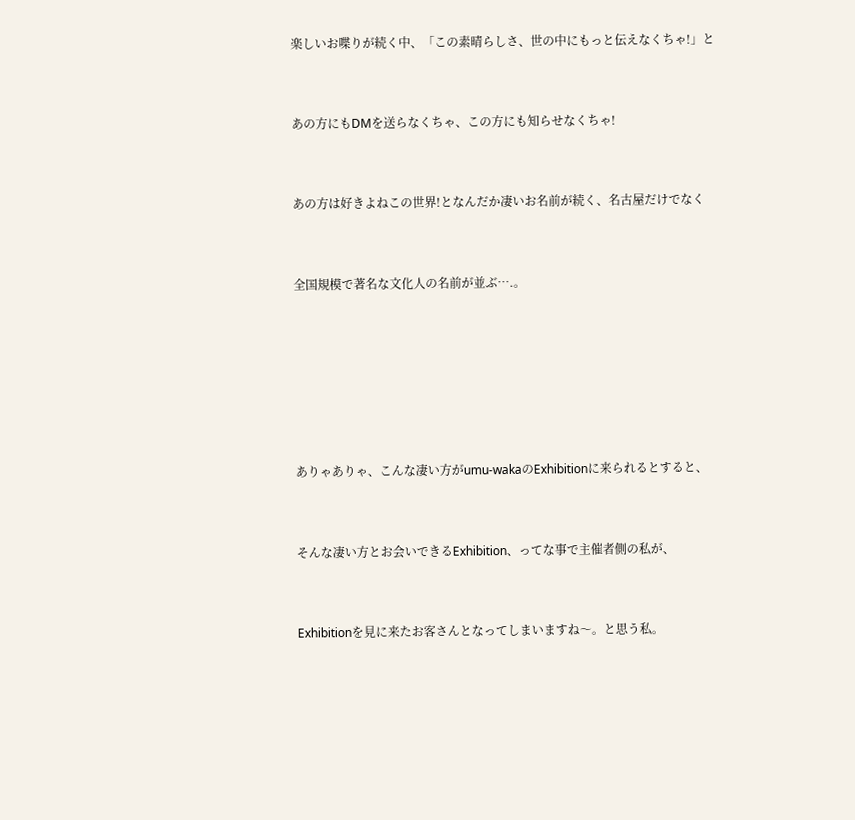楽しいお喋りが続く中、「この素晴らしさ、世の中にもっと伝えなくちゃ!」と


あの方にもDMを送らなくちゃ、この方にも知らせなくちゃ!


あの方は好きよねこの世界!となんだか凄いお名前が続く、名古屋だけでなく


全国規模で著名な文化人の名前が並ぶ….。






ありゃありゃ、こんな凄い方がumu-wakaのExhibitionに来られるとすると、


そんな凄い方とお会いできるExhibition、ってな事で主催者側の私が、


Exhibitionを見に来たお客さんとなってしまいますね〜。と思う私。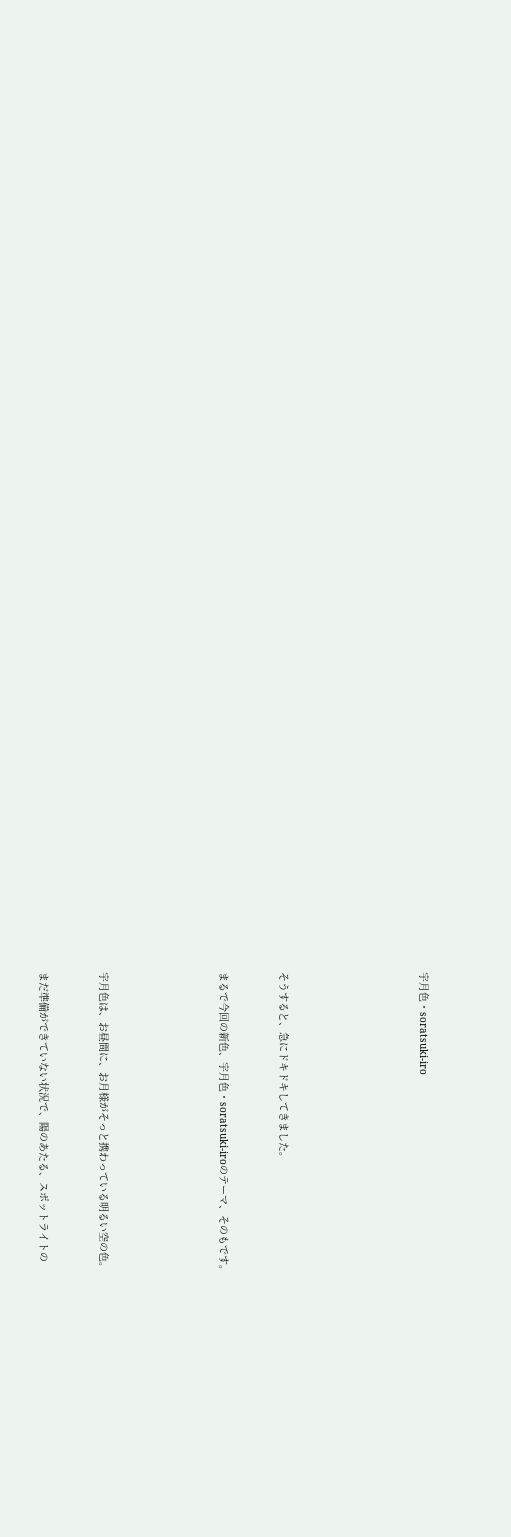宇月色・soratsuki-iro






そうすると、急にドキドキしてきました。


まるで今回の新色、宇月色・soratsuki-iroのテーマ、そのもです。





宇月色は、お昼間に、お月様がそっと携わっている明るい空の色。


まだ準備ができていない状況で、陽のあたる、スポットライトの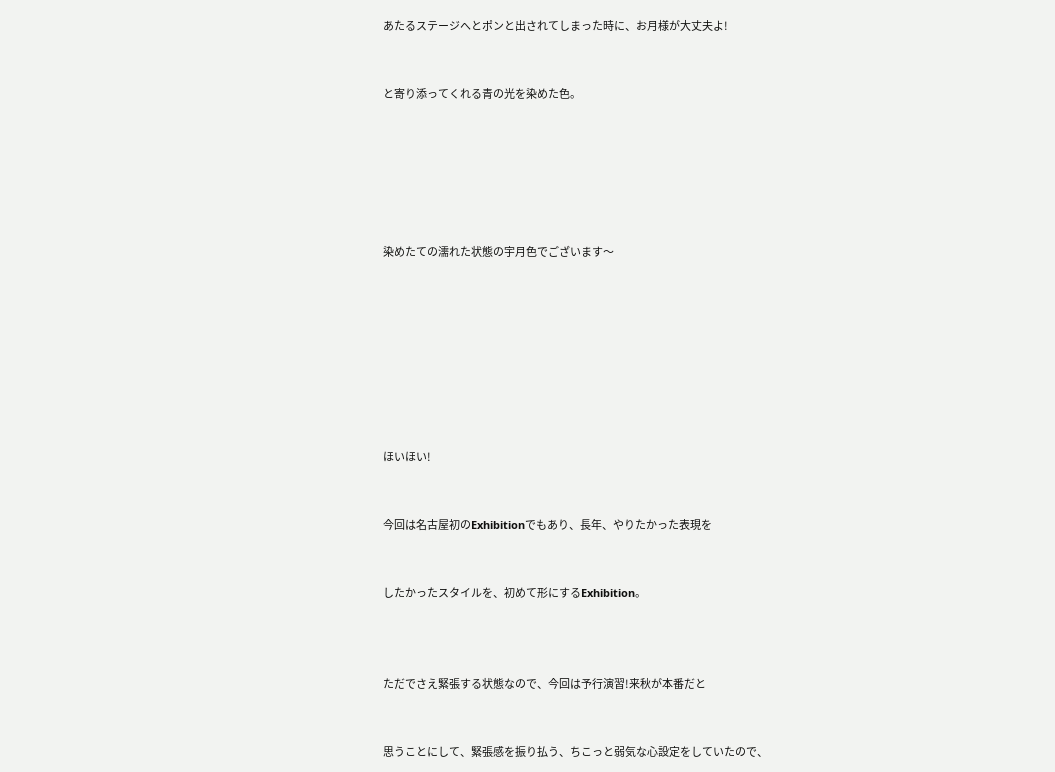あたるステージへとポンと出されてしまった時に、お月様が大丈夫よ!


と寄り添ってくれる青の光を染めた色。






染めたての濡れた状態の宇月色でございます〜








ほいほい!


今回は名古屋初のExhibitionでもあり、長年、やりたかった表現を


したかったスタイルを、初めて形にするExhibition。



ただでさえ緊張する状態なので、今回は予行演習!来秋が本番だと


思うことにして、緊張感を振り払う、ちこっと弱気な心設定をしていたので、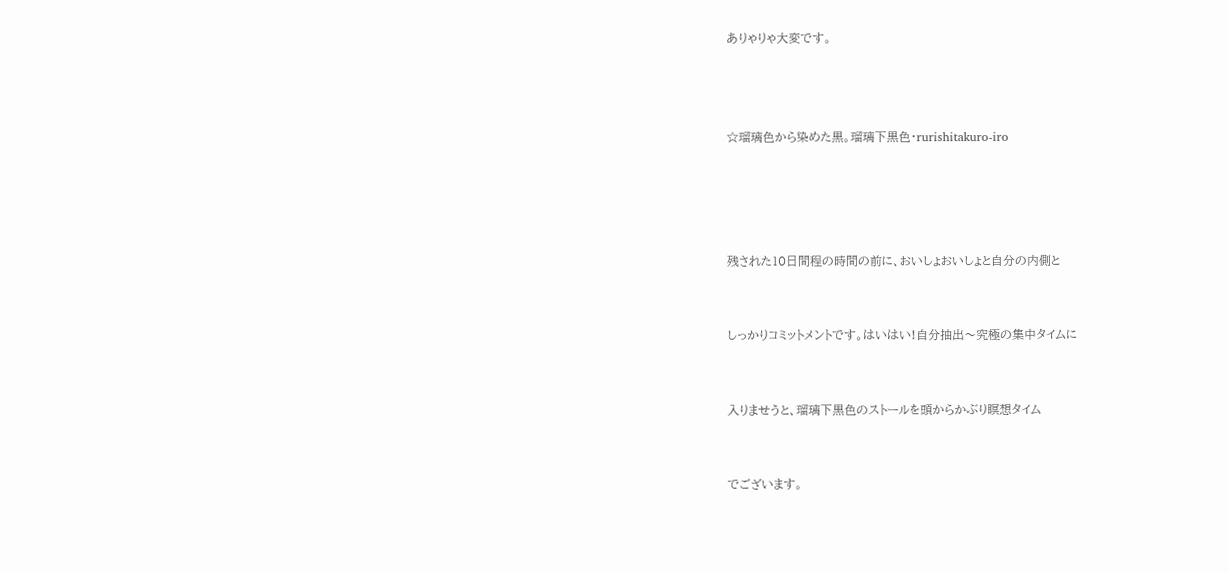ありゃりゃ大変です。



☆瑠璃色から染めた黒。瑠璃下黒色・rurishitakuro-iro




残された10日間程の時間の前に、おいしょおいしょと自分の内側と


しっかりコミットメントです。はいはい!自分抽出〜究極の集中タイムに


入りませうと、瑠璃下黒色のストールを頭からかぶり瞑想タイム


でございます。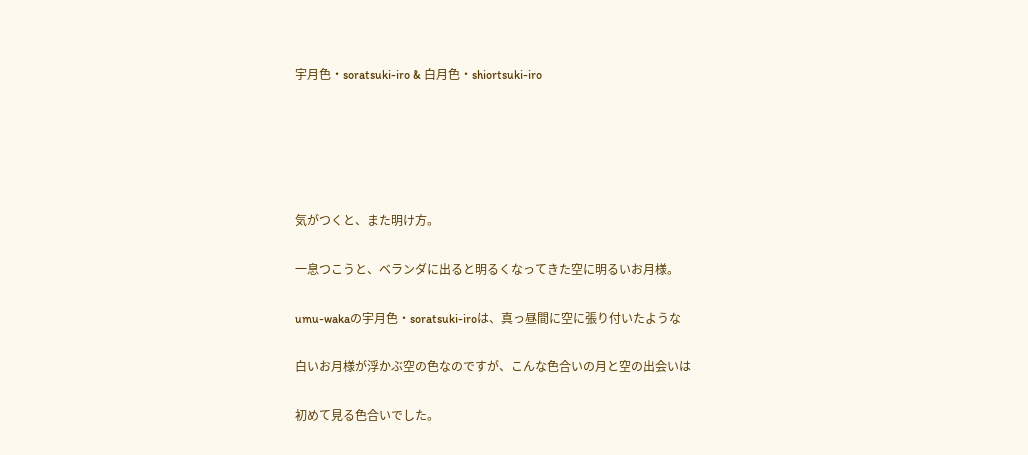宇月色・soratsuki-iro & 白月色・shiortsuki-iro





気がつくと、また明け方。

一息つこうと、ベランダに出ると明るくなってきた空に明るいお月様。

umu-wakaの宇月色・soratsuki-iroは、真っ昼間に空に張り付いたような

白いお月様が浮かぶ空の色なのですが、こんな色合いの月と空の出会いは

初めて見る色合いでした。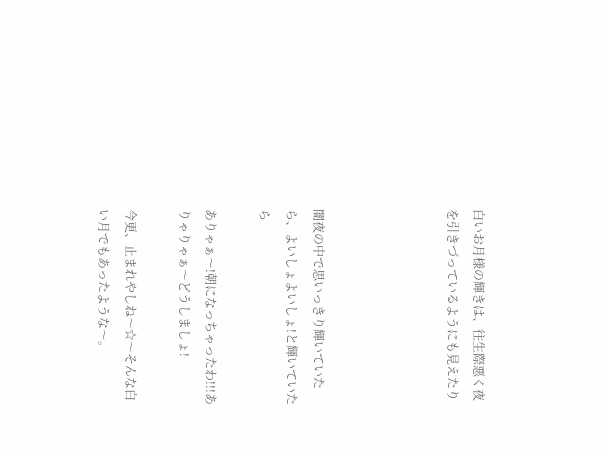白いお月様の輝きは、往生際悪く夜を引きづっているようにも見えたり




闇夜の中で思いっきり輝いていたら、よいしょよいしょ!と輝いていたら

ありゃぁ〜!朝になっちゃったわ!!!ありゃりゃぁ〜どうしましょ!

今更、止まれやしね〜☆〜そんな白い月でもあったような〜。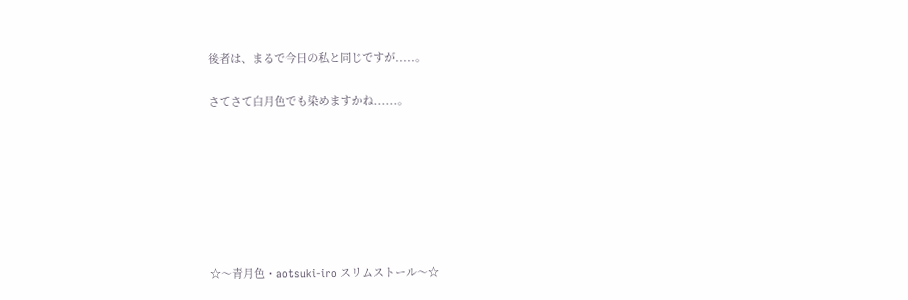後者は、まるで今日の私と同じですが.....。

さてさて白月色でも染めますかね......。







☆〜青月色・aotsuki-iro スリムストール〜☆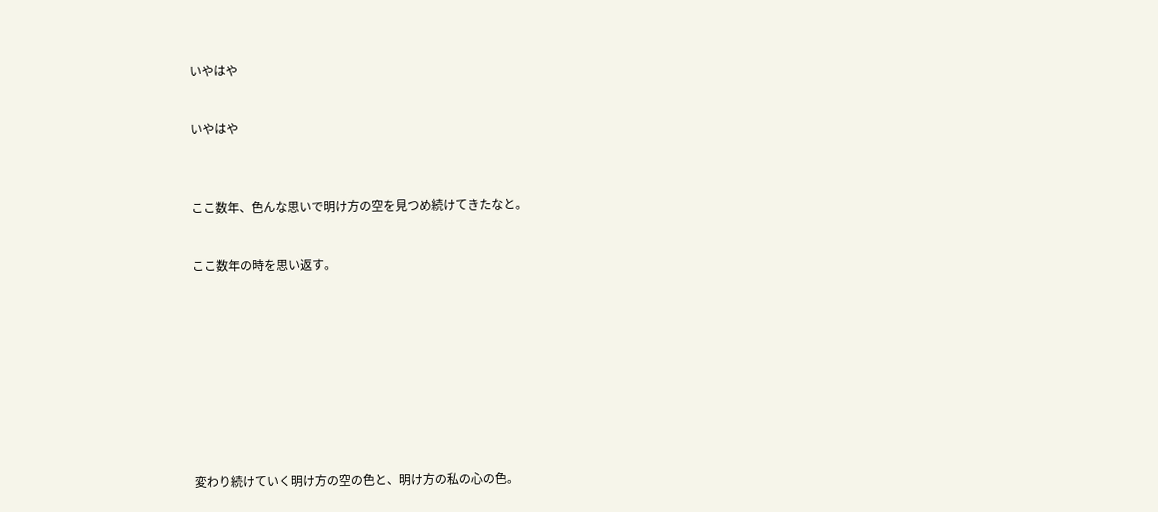いやはや


いやはや



ここ数年、色んな思いで明け方の空を見つめ続けてきたなと。


ここ数年の時を思い返す。










変わり続けていく明け方の空の色と、明け方の私の心の色。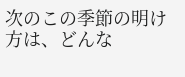次のこの季節の明け方は、どんな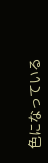色になっている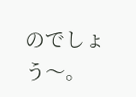のでしょう〜。